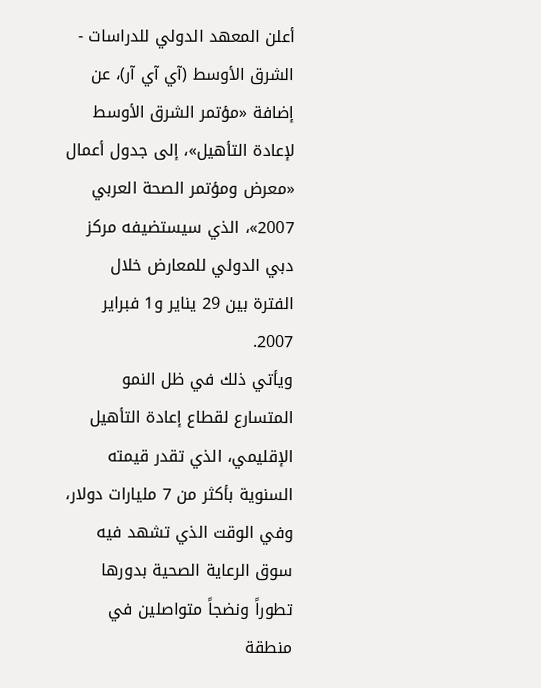أعلن المعهد الدولي للدراسات - الشرق الأوسط (آي آي آر)، عن إضافة «مؤتمر الشرق الأوسط لإعادة التأهيل»، إلى جدول أعمال «معرض ومؤتمر الصحة العربي 2007»، الذي سيستضيفه مركز دبي الدولي للمعارض خلال الفترة بين 29 يناير و1 فبراير 2007.
ويأتي ذلك في ظل النمو المتسارع لقطاع إعادة التأهيل الإقليمي، الذي تقدر قيمته السنوية بأكثر من 7 مليارات دولار، وفي الوقت الذي تشهد فيه سوق الرعاية الصحية بدورها تطوراً ونضجاً متواصلين في منطقة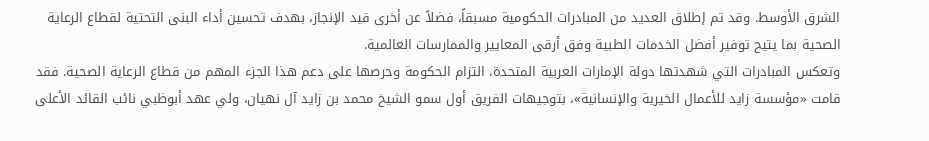الشرق الأوسط. وقد تم إطلاق العديد من المبادرات الحكومية مسبقاً، فضلاً عن أخرى قيد الإنجاز، بهدف تحسين أداء البنى التحتية لقطاع الرعاية الصحية بما يتيح توفير أفضل الخدمات الطبية وفق أرقى المعايير والممارسات العالمية.
وتعكس المبادرات التي شهدتها دولة الإمارات العربية المتحدة، التزام الحكومة وحرصها على دعم هذا الجزء المهم من قطاع الرعاية الصحية. فقد قامت «مؤسسة زايد للأعمال الخيرية والإنسانية»، بتوجيهات الفريق أول سمو الشيخ محمد بن زايد آل نهيان، ولي عهد أبوظبي نائب القائد الأعلى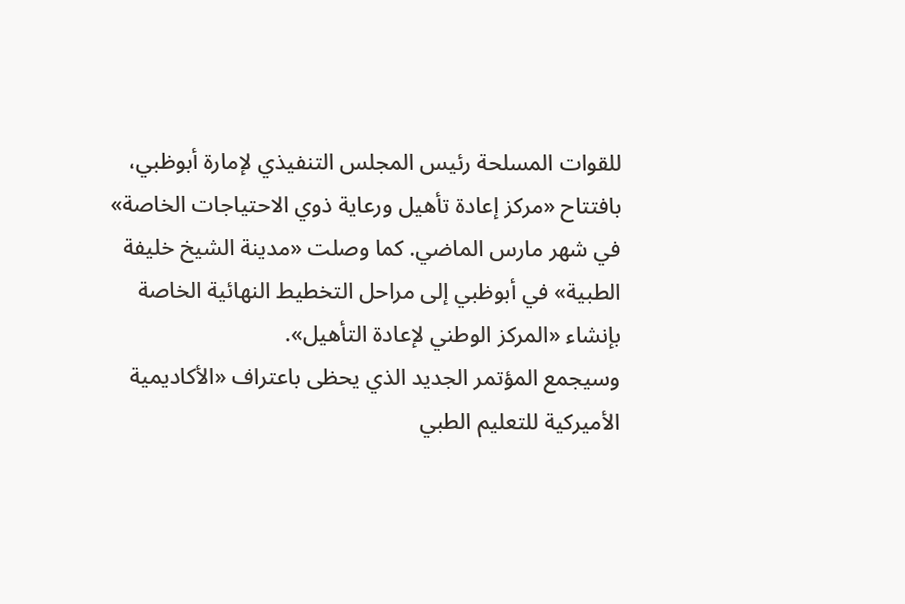للقوات المسلحة رئيس المجلس التنفيذي لإمارة أبوظبي، بافتتاح «مركز إعادة تأهيل ورعاية ذوي الاحتياجات الخاصة» في شهر مارس الماضي. كما وصلت «مدينة الشيخ خليفة الطبية» في أبوظبي إلى مراحل التخطيط النهائية الخاصة بإنشاء «المركز الوطني لإعادة التأهيل».
وسيجمع المؤتمر الجديد الذي يحظى باعتراف «الأكاديمية الأميركية للتعليم الطبي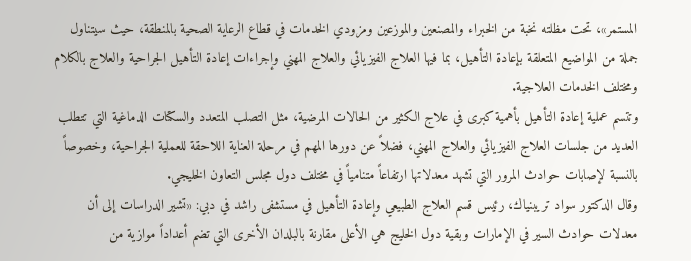المستمر»، تحت مظلته نخبة من الخبراء والمصنعين والموزعين ومزودي الخدمات في قطاع الرعاية الصحية بالمنطقة، حيث سيتناول جملة من المواضيع المتعلقة بإعادة التأهيل، بما فيها العلاج الفيزيائي والعلاج المهني وإجراءات إعادة التأهيل الجراحية والعلاج بالكلام ومختلف الخدمات العلاجية.
وتتسم عملية إعادة التأهيل بأهمية كبرى في علاج الكثير من الحالات المرضية، مثل التصلب المتعدد والسكتات الدماغية التي تتطلب العديد من جلسات العلاج الفيزيائي والعلاج المهني، فضلاً عن دورها المهم في مرحلة العناية اللاحقة للعملية الجراحية، وخصوصاً بالنسبة لإصابات حوادث المرور التي تشهد معدلاتها ارتفاعاً متنامياً في مختلف دول مجلس التعاون الخليجي.
وقال الدكتور سواد تريبنياك، رئيس قسم العلاج الطبيعي وإعادة التأهيل في مستشفى راشد في دبي: «تشير الدراسات إلى أن معدلات حوادث السير في الإمارات وبقية دول الخليج هي الأعلى مقارنة بالبلدان الأخرى التي تضم أعداداً موازية من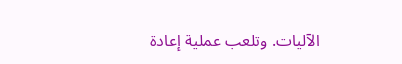الآليات. وتلعب عملية إعادة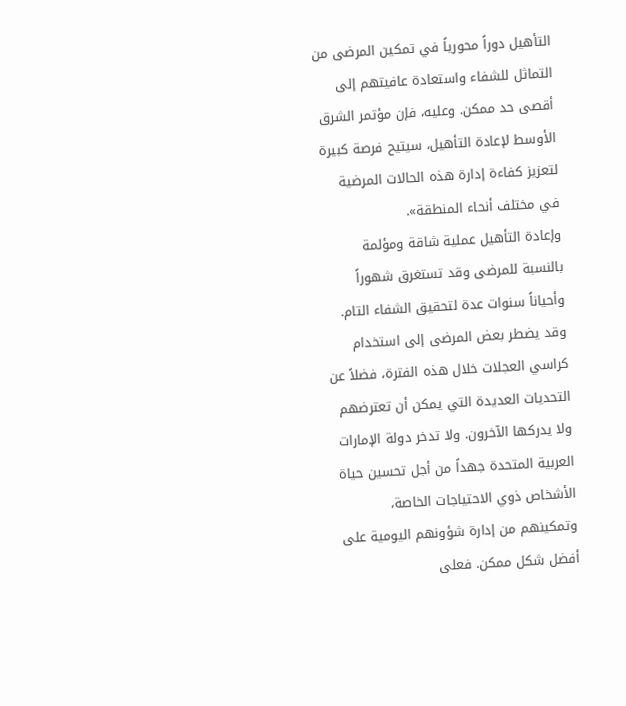التأهيل دوراً محورياً في تمكين المرضى من التماثل للشفاء واستعادة عافيتهم إلى أقصى حد ممكن. وعليه، فإن مؤتمر الشرق الأوسط لإعادة التأهيل، سيتيح فرصة كبيرة لتعزيز كفاءة إدارة هذه الحالات المرضية في مختلف أنحاء المنطقة».
وإعادة التأهيل عملية شاقة ومؤلمة بالنسبة للمرضى وقد تستغرق شهوراً وأحياناً سنوات عدة لتحقيق الشفاء التام. وقد يضطر بعض المرضى إلى استخدام كراسي العجلات خلال هذه الفترة، فضلاً عن التحديات العديدة التي يمكن أن تعترضهم ولا يدركها الآخرون. ولا تدخر دولة الإمارات العربية المتحدة جهداً من أجل تحسين حياة الأشخاص ذوي الاحتياجات الخاصة،
وتمكينهم من إدارة شؤونهم اليومية على أفضل شكل ممكن. فعلى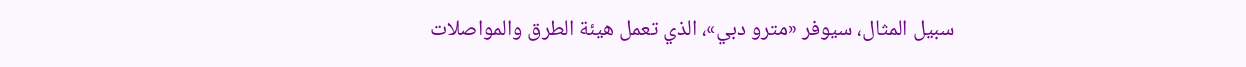سبيل المثال، سيوفر «مترو دبي»، الذي تعمل هيئة الطرق والمواصلات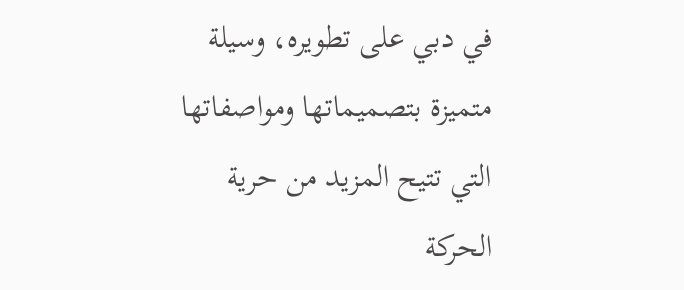في دبي على تطويره، وسيلة متميزة بتصميماتها ومواصفاتها التي تتيح المزيد من حرية الحركة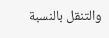والتنقل بالنسبة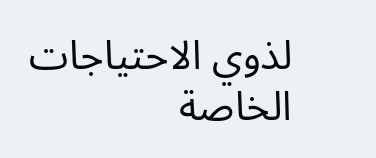لذوي الاحتياجات الخاصة